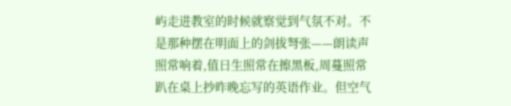屿走进教室的时候就察觉到气氛不对。不是那种摆在明面上的剑拔弩张——朗读声照常响着,值日生照常在擦黑板,周蔓照常趴在桌上抄昨晚忘写的英语作业。但空气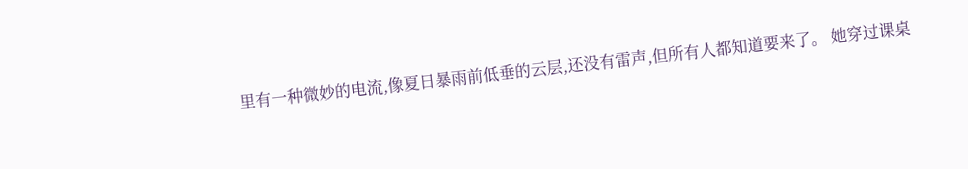里有一种微妙的电流,像夏日暴雨前低垂的云层,还没有雷声,但所有人都知道要来了。 她穿过课桌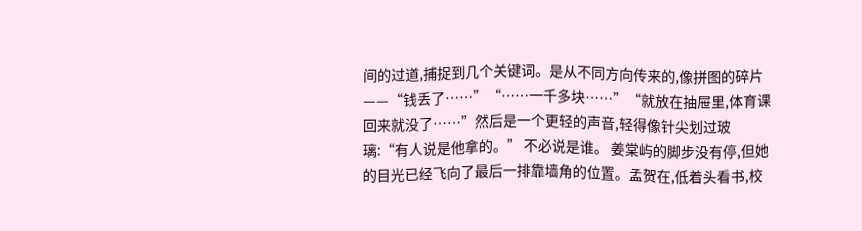间的过道,捕捉到几个关键词。是从不同方向传来的,像拼图的碎片——“钱丢了……”“……一千多块……”“就放在抽屉里,体育课回来就没了……”然后是一个更轻的声音,轻得像针尖划过玻璃:“有人说是他拿的。” 不必说是谁。 姜棠屿的脚步没有停,但她的目光已经飞向了最后一排靠墙角的位置。孟贺在,低着头看书,校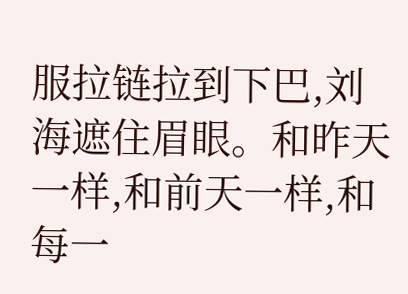服拉链拉到下巴,刘海遮住眉眼。和昨天一样,和前天一样,和每一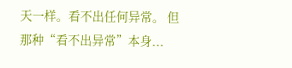天一样。看不出任何异常。 但那种“看不出异常”本身...